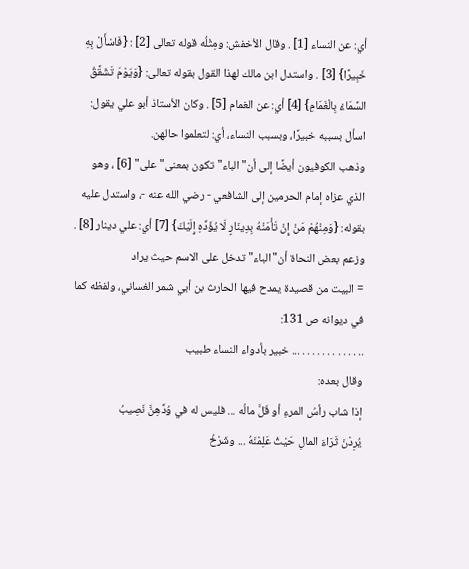أي: عن النساء [1] . وقال الأخفش: ومِثْلُه قوله تعالى [2] : {فَاسْأَلْ بِهِ خَبِيرًا} [3] . واستدل ابن مالك لهذا القول بقوله تعالى: {وَيَوْمَ تَشَقَّقُ السَّمَاءُ بِالْغَمَامِ} [4] أي: عن الغمام [5] . وكان الأستاذ أبو علي يقول: اسأل بسببه خبيرًا، وبسبب النساء، أي: لتعلموا حالهن.
وذهب الكوفيون أيضًا إلى أن"الباء"تكون بمعنى"على" [6] ، وهو الذي عزاه إمام الحرمين إلى الشافعي - رضي الله عنه -، واستدل عليه بقوله: {وَمِنْهُمْ مَنْ إِنْ تَأْمَنْهُ بِدِينَارٍ لَا يُؤَدِّهِ إِلَيْكَ} [7] أي: علي دينار [8] .
وزعم بعض النحاة أن"الباء"تدخل على الاسم حيث يراد
= البيت من قصيدة يمدح فيها الحارث بن أبي شمر الغساني، ولفظه كما في ديوانه ص 131:
.. . . . . . . . . . . . ... خبير بأدواء النساء طبيب
وقال بعده:
إذا شاب رأسُ المرءِ أو قَلَّ مالُه ... فليس له في وُدِّهِنَّ نَصِيبُ
يُرِدْنَ ثَرَاءَ المالِ حَيْثُ عَلِمْنَهُ ... وشَرْخُ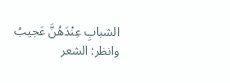الشبابِ عِنْدَهُنَّ عَجيبُ
وانظر: الشعر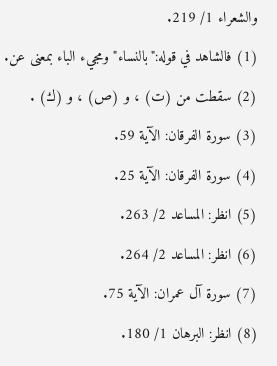والشعراء 1/ 219.
(1) فالشاهد في قوله:"بالنساء"ومجيء الباء بمعنى عن.
(2) سقطت من (ت) ، و (ص) ، و (ك) .
(3) سورة الفرقان: الآية 59.
(4) سورة الفرقان: الآية 25.
(5) انظر: المساعد 2/ 263.
(6) انظر: المساعد 2/ 264.
(7) سورة آل عمران: الآية 75.
(8) انظر: البرهان 1/ 180.